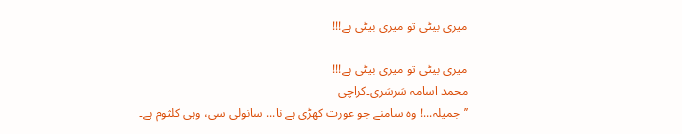میری بیٹی تو میری بیٹی ہے!!!

میری بیٹی تو میری بیٹی ہے!!!
محمد اسامہ سَرسَری۔کراچی
’’جمیلہ...! وہ سامنے جو عورت کھڑی ہے نا... سانولی سی، وہی کلثوم ہے۔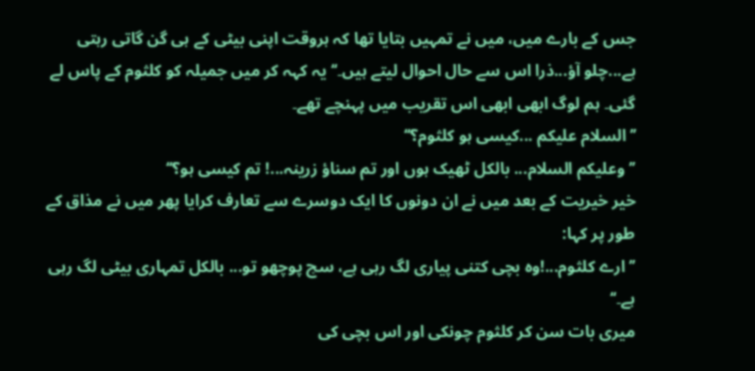جس کے بارے میں، میں نے تمہیں بتایا تھا کہ ہروقت اپنی بیٹی کے ہی گن گاتی رہتی ہے...چلو آؤ...ذرا اس سے حال احوال لیتے ہیں۔‘‘ یہ کہہ کر میں جمیلہ کو کلثوم کے پاس لے گئی۔ ہم لوگ ابھی ابھی اس تقریب میں پہنچے تھے۔
’’السلام علیکم ...کیسی ہو کلثوم؟‘‘
’’وعلیکم السلام... بالکل ٹھیک ہوں اور تم سناؤ زرینہ...! تم کیسی ہو؟‘‘
خیر خیریت کے بعد میں نے ان دونوں کا ایک دوسرے سے تعارف کرایا پھر میں نے مذاق کے طور پر کہا:
’’ارے کلثوم...!وہ بچی کتنی پیاری لگ رہی ہے، سچ پوچھو تو... بالکل تمہاری بیٹی لگ رہی ہے۔‘‘
میری بات سن کر کلثوم چونکی اور اس بچی کی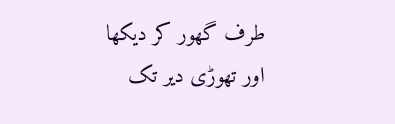طرف گھور کر دیکھا اور تھوڑی دیر تک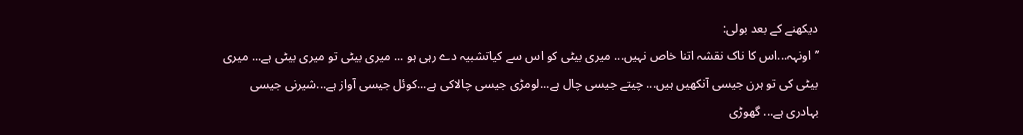دیکھنے کے بعد بولی:
’’اونہہ...اس کا ناک نقشہ اتنا خاص نہیں... میری بیٹی کو اس سے کیاتشبیہ دے رہی ہو ... میری بیٹی تو میری بیٹی ہے... میری بیٹی کی تو ہرن جیسی آنکھیں ہیں... چیتے جیسی چال ہے...لومڑی جیسی چالاکی ہے...کوئل جیسی آواز ہے...شیرنی جیسی بہادری ہے... گھوڑی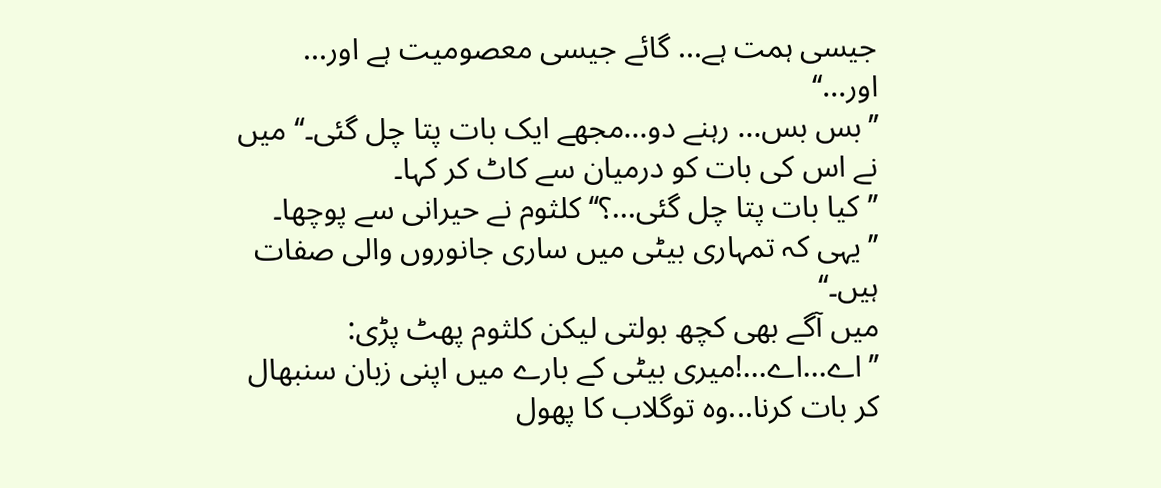جیسی ہمت ہے... گائے جیسی معصومیت ہے اور... اور...‘‘
’’بس بس... رہنے دو...مجھے ایک بات پتا چل گئی۔‘‘ میں نے اس کی بات کو درمیان سے کاٹ کر کہا۔
’’کیا بات پتا چل گئی...؟‘‘ کلثوم نے حیرانی سے پوچھا۔
’’یہی کہ تمہاری بیٹی میں ساری جانوروں والی صفات ہیں۔‘‘
میں آگے بھی کچھ بولتی لیکن کلثوم پھٹ پڑی:
’’اے...اے...!میری بیٹی کے بارے میں اپنی زبان سنبھال کر بات کرنا...وہ توگلاب کا پھول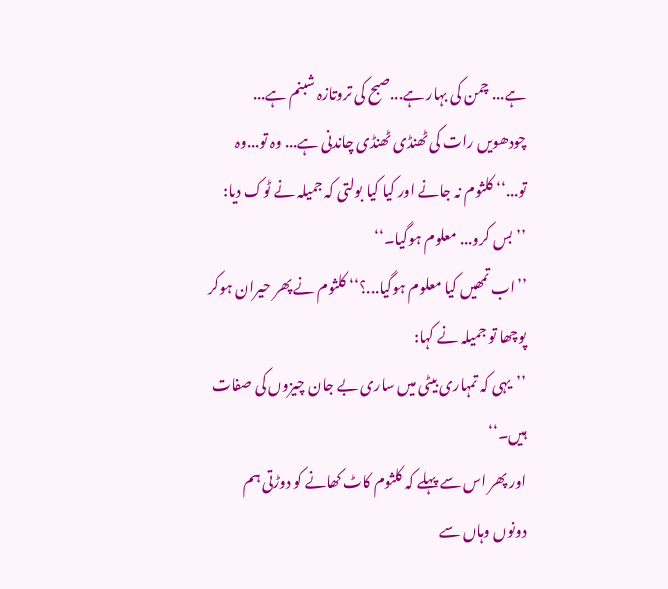ہے... چمن کی بہار ہے...صبح کی تروتازہ شبنم ہے... چودھویں رات کی ٹھنڈی ٹھنڈی چاندنی ہے... وہ تو...وہ تو...‘‘ کلثوم نہ جانے اور کیا کیا بولتی کہ جمیلہ نے ٹوک دیا:
’’بس کرو... معلوم ہوگیا۔‘‘
’’اب تمھیں کیا معلوم ہوگیا...؟‘‘ کلثوم نے پھر حیران ہوکر پوچھا تو جمیلہ نے کہا:
’’یہی کہ تمہاری بیٹی میں ساری بے جان چیزوں کی صفات ہیں۔‘‘
اور پھر اس سے پہلے کہ کلثوم کاٹ کھانے کو دوڑتی ہم دونوں وہاں سے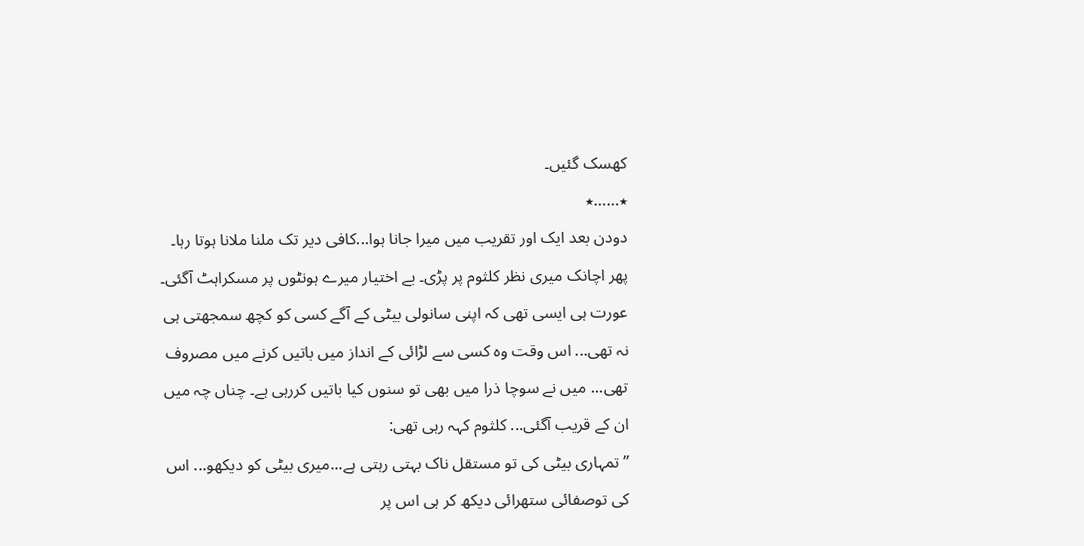کھسک گئیں۔
٭……٭
دودن بعد ایک اور تقریب میں میرا جانا ہوا...کافی دیر تک ملنا ملانا ہوتا رہا۔ پھر اچانک میری نظر کلثوم پر پڑی۔ بے اختیار میرے ہونٹوں پر مسکراہٹ آگئی۔ عورت ہی ایسی تھی کہ اپنی سانولی بیٹی کے آگے کسی کو کچھ سمجھتی ہی نہ تھی... اس وقت وہ کسی سے لڑائی کے انداز میں باتیں کرنے میں مصروف تھی... میں نے سوچا ذرا میں بھی تو سنوں کیا باتیں کررہی ہے۔ چناں چہ میں ان کے قریب آگئی... کلثوم کہہ رہی تھی:
’’تمہاری بیٹی کی تو مستقل ناک بہتی رہتی ہے...میری بیٹی کو دیکھو... اس کی توصفائی ستھرائی دیکھ کر ہی اس پر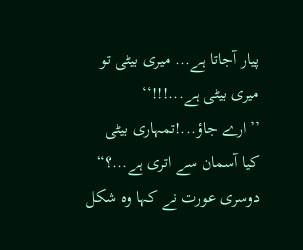پیار آجاتا ہے... میری بیٹی تو میری بیٹی ہے...!!!‘‘
’’ارے جاؤ...!تمہاری بیٹی کیا آسمان سے اتری ہے...؟“ دوسری عورت نے کہا وہ شکل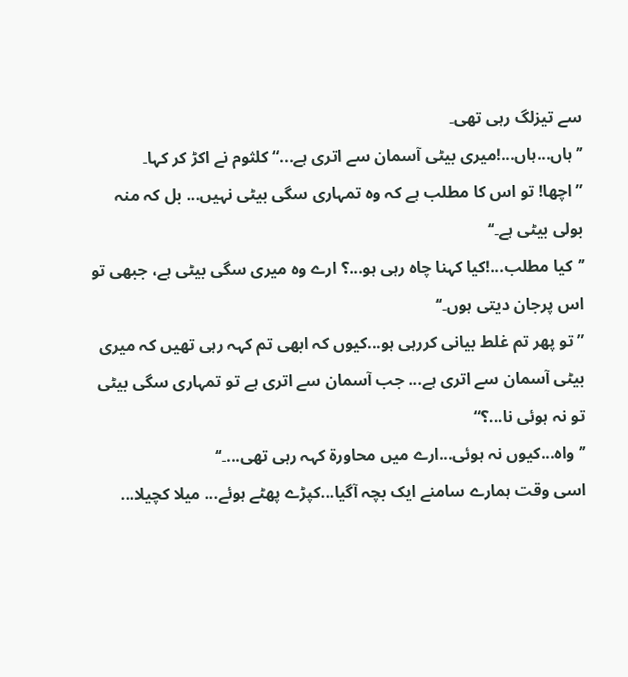سے تیزلگ رہی تھی۔
’’ہاں...ہاں...!میری بیٹی آسمان سے اتری ہے...“ کلثوم نے اکڑ کر کہا۔
”اچھا! تو اس کا مطلب ہے کہ وہ تمہاری سگی بیٹی نہیں... بل کہ منہ بولی بیٹی ہے۔‘‘
’’کیا مطلب...!کیا کہنا چاہ رہی ہو...؟ ارے وہ میری سگی بیٹی ہے، جبھی تو اس پرجان دیتی ہوں۔‘‘
”تو پھر تم غلط بیانی کررہی ہو...کیوں کہ ابھی تم کہہ رہی تھیں کہ میری بیٹی آسمان سے اتری ہے... جب آسمان سے اتری ہے تو تمہاری سگی بیٹی تو نہ ہوئی نا...؟“
’’واہ...کیوں نہ ہوئی...ارے میں محاورۃ کہہ رہی تھی...۔‘‘
اسی وقت ہمارے سامنے ایک بچہ آگیا...کپڑے پھٹے ہوئے... میلا کچیلا...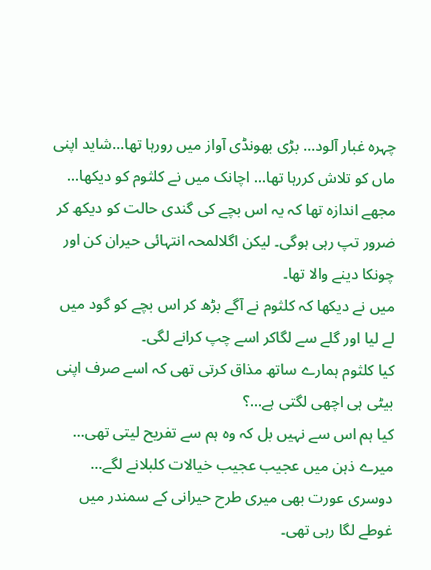چہرہ غبار آلود... بڑی بھونڈی آواز میں رورہا تھا...شاید اپنی ماں کو تلاش کررہا تھا... اچانک میں نے کلثوم کو دیکھا... مجھے اندازہ تھا کہ یہ اس بچے کی گندی حالت کو دیکھ کر ضرور تپ رہی ہوگی۔ لیکن اگلالمحہ انتہائی حیران کن اور چونکا دینے والا تھا۔
میں نے دیکھا کہ کلثوم نے آگے بڑھ کر اس بچے کو گود میں لے لیا اور گلے سے لگاکر اسے چپ کرانے لگی۔
کیا کلثوم ہمارے ساتھ مذاق کرتی تھی کہ اسے صرف اپنی بیٹی ہی اچھی لگتی ہے...؟
کیا ہم اس سے نہیں بل کہ وہ ہم سے تفریح لیتی تھی...
میرے ذہن میں عجیب عجیب خیالات کلبلانے لگے...
دوسری عورت بھی میری طرح حیرانی کے سمندر میں غوطے لگا رہی تھی۔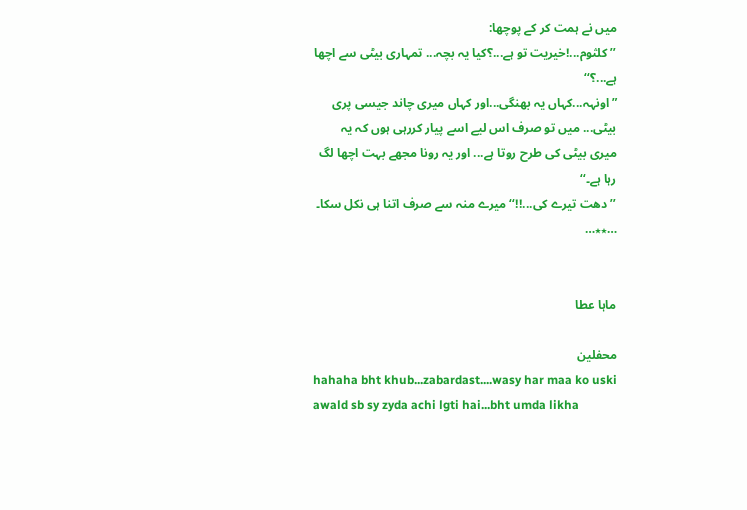میں نے ہمت کر کے پوچھا:
’’ کلثوم...!خیریت تو ہے...؟کیا یہ بچہ... تمہاری بیٹی سے اچھا ہے...؟‘‘
”اونہہ...کہاں یہ بھنگی...اور کہاں میری چاند جیسی پری بیٹی... میں تو صرف اس لیے اسے پیار کررہی ہوں کہ یہ میری بیٹی کی طرح روتا ہے... اور یہ رونا مجھے بہت اچھا لگ رہا ہے۔‘‘
’’دھت تیرے کی...!!‘‘ میرے منہ سے صرف اتنا ہی نکل سکا۔
…٭٭…


ماہا عطا

محفلین
hahaha bht khub...zabardast....wasy har maa ko uski awald sb sy zyda achi lgti hai...bht umda likha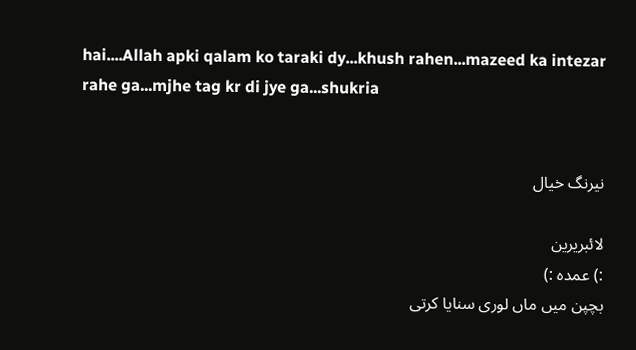hai....Allah apki qalam ko taraki dy...khush rahen...mazeed ka intezar rahe ga...mjhe tag kr di jye ga...shukria


نیرنگ خیال

لائبریرین
:) عمدہ :)
بچپن میں ماں لوری سنایا کرتی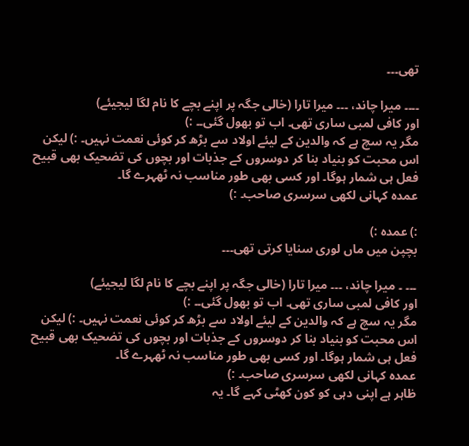تھی۔۔۔

۔۔۔۔ میرا چاند، ۔۔۔ میرا تارا (خالی جگہ پر اپنے بچے کا نام لگا لیجیئے)
اور کافی لمبی ساری تھی۔ اب تو بھول گئی۔۔ :)
مگر یہ سچ ہے کہ والدین کے لیئے اولاد سے بڑھ کر کوئی نعمت نہیں۔ :) لیکن اس محبت کو بنیاد بنا کر دوسروں کے جذبات اور بچوں کی تضحیک بھی قبیح فعل ہی شمار ہوگا۔ اور کسی بھی طور مناسب نہ ٹھہرے گا۔
عمدہ کہانی لکھی سرسری صاحب۔ :)

:) عمدہ :)
بچپن میں ماں لوری سنایا کرتی تھی۔۔۔

۔۔۔ ۔ میرا چاند، ۔۔۔ میرا تارا (خالی جگہ پر اپنے بچے کا نام لگا لیجیئے)
اور کافی لمبی ساری تھی۔ اب تو بھول گئی۔۔ :)
مگر یہ سچ ہے کہ والدین کے لیئے اولاد سے بڑھ کر کوئی نعمت نہیں۔ :) لیکن اس محبت کو بنیاد بنا کر دوسروں کے جذبات اور بچوں کی تضحیک بھی قبیح فعل ہی شمار ہوگا۔ اور کسی بھی طور مناسب نہ ٹھہرے گا۔
عمدہ کہانی لکھی سرسری صاحب۔ :)
ظاہر ہے اپنی دہی کو کون کھٹی کہے گا۔ یہ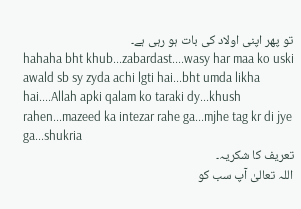تو پھر اپنی اولاد کی بات ہو رہی ہے۔
hahaha bht khub...zabardast....wasy har maa ko uski awald sb sy zyda achi lgti hai...bht umda likha hai....Allah apki qalam ko taraki dy...khush rahen...mazeed ka intezar rahe ga...mjhe tag kr di jye ga...shukria
تعریف کا شکریہ۔
اللہ تعالیٰ آپ سب کو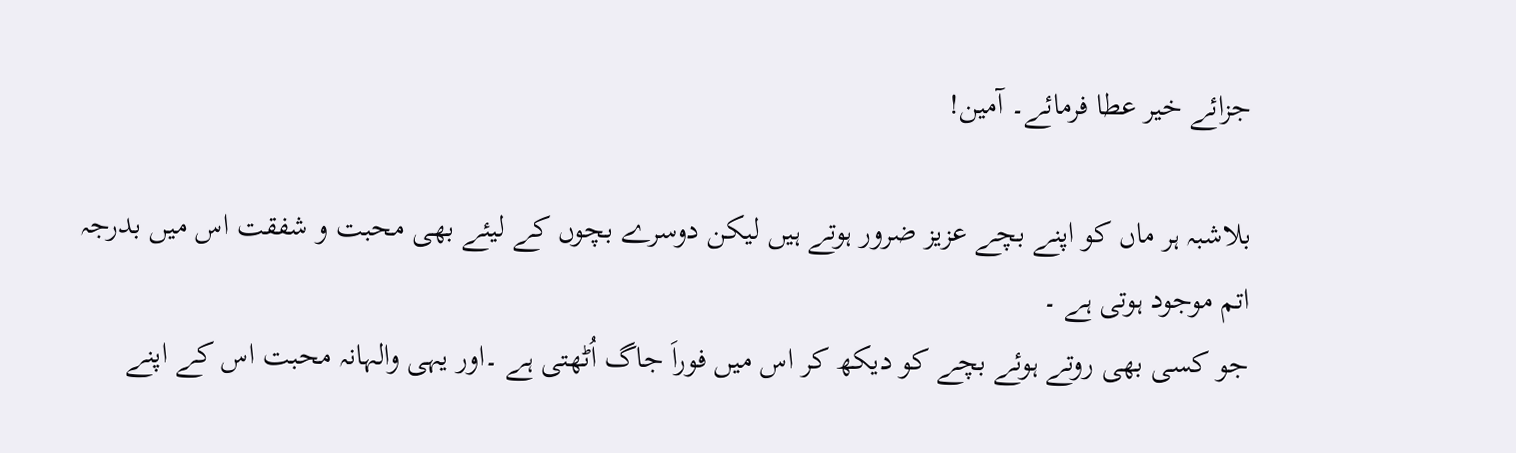جزائے خیر عطا فرمائے۔ آمین!

بلاشبہ ہر ماں کو اپنے بچے عزیز ضرور ہوتے ہیں لیکن دوسرے بچوں کے لیئے بھی محبت و شفقت اس میں بدرجہ اتم موجود ہوتی ہے ۔
جو کسی بھی روتے ہوئے بچے کو دیکھ کر اس میں فوراَ جاگ اُٹھتی ہے ۔اور یہی والہانہ محبت اس کے اپنے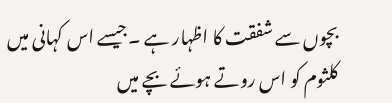بچوں سے شفقت کا اظہار ہے ۔جیسے اس کہانی میں کلثوم کو اس روتے ہوئے بچے میں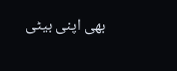بھی اپنی بیٹی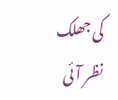کی جھلک نظر آئی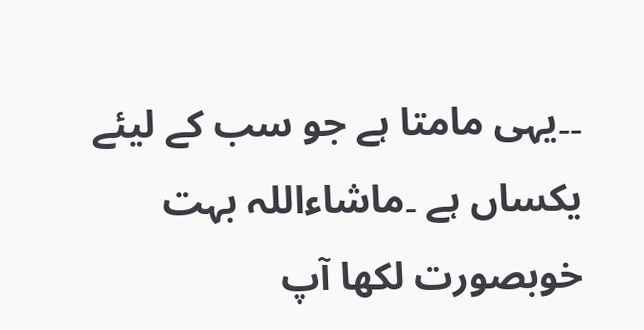۔۔یہی مامتا ہے جو سب کے لیئے یکساں ہے ۔ماشاءاللہ بہت خوبصورت لکھا آپ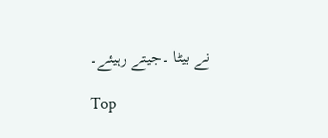نے بیٹا ۔جیتے رہیئے۔

Top